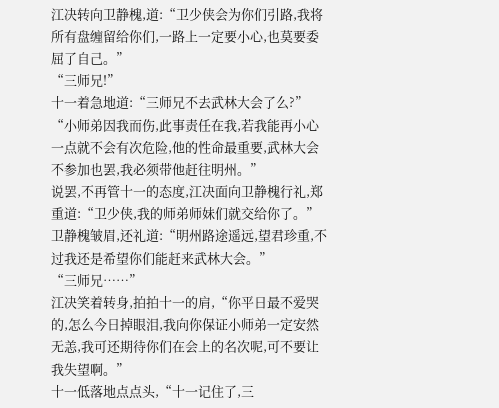江决转向卫静槐,道:“卫少侠会为你们引路,我将所有盘缠留给你们,一路上一定要小心,也莫要委屈了自己。”
“三师兄!”
十一着急地道:“三师兄不去武林大会了么?”
“小师弟因我而伤,此事责任在我,若我能再小心一点就不会有次危险,他的性命最重要,武林大会不参加也罢,我必须带他赶往明州。”
说罢,不再管十一的态度,江决面向卫静槐行礼,郑重道:“卫少侠,我的师弟师妹们就交给你了。”
卫静槐皱眉,还礼道:“明州路途遥远,望君珍重,不过我还是希望你们能赶来武林大会。”
“三师兄……”
江决笑着转身,拍拍十一的肩,“你平日最不爱哭的,怎么今日掉眼泪,我向你保证小师弟一定安然无恙,我可还期待你们在会上的名次呢,可不要让我失望啊。”
十一低落地点点头,“十一记住了,三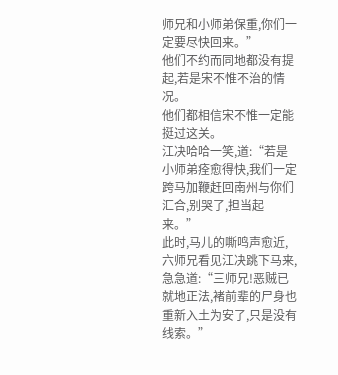师兄和小师弟保重,你们一定要尽快回来。”
他们不约而同地都没有提起,若是宋不惟不治的情况。
他们都相信宋不惟一定能挺过这关。
江决哈哈一笑,道:“若是小师弟痊愈得快,我们一定跨马加鞭赶回南州与你们汇合,别哭了,担当起来。”
此时,马儿的嘶鸣声愈近,六师兄看见江决跳下马来,急急道:“三师兄!恶贼已就地正法,褚前辈的尸身也重新入土为安了,只是没有线索。”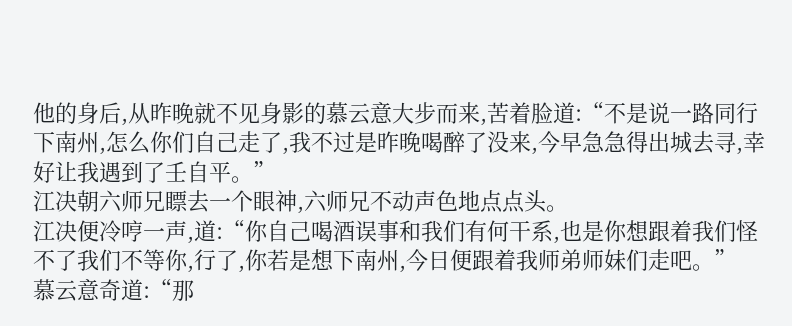他的身后,从昨晚就不见身影的慕云意大步而来,苦着脸道:“不是说一路同行下南州,怎么你们自己走了,我不过是昨晚喝醉了没来,今早急急得出城去寻,幸好让我遇到了壬自平。”
江决朝六师兄瞟去一个眼神,六师兄不动声色地点点头。
江决便冷哼一声,道:“你自己喝酒误事和我们有何干系,也是你想跟着我们怪不了我们不等你,行了,你若是想下南州,今日便跟着我师弟师妹们走吧。”
慕云意奇道:“那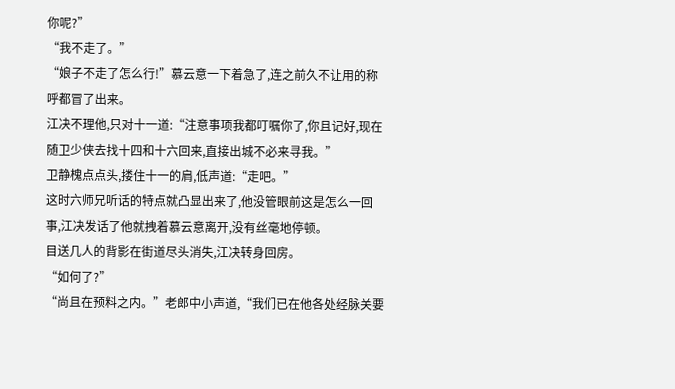你呢?”
“我不走了。”
“娘子不走了怎么行!”慕云意一下着急了,连之前久不让用的称呼都冒了出来。
江决不理他,只对十一道:“注意事项我都叮嘱你了,你且记好,现在随卫少侠去找十四和十六回来,直接出城不必来寻我。”
卫静槐点点头,搂住十一的肩,低声道:“走吧。”
这时六师兄听话的特点就凸显出来了,他没管眼前这是怎么一回事,江决发话了他就拽着慕云意离开,没有丝毫地停顿。
目送几人的背影在街道尽头消失,江决转身回房。
“如何了?”
“尚且在预料之内。”老郎中小声道,“我们已在他各处经脉关要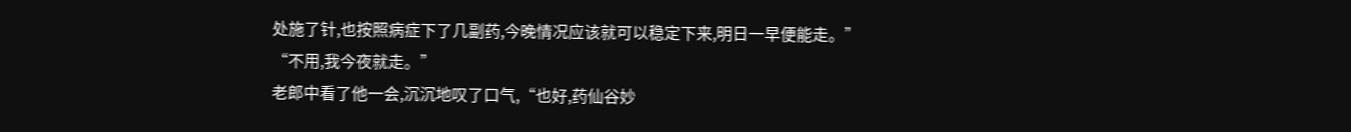处施了针,也按照病症下了几副药,今晚情况应该就可以稳定下来,明日一早便能走。”
“不用,我今夜就走。”
老郎中看了他一会,沉沉地叹了口气,“也好,药仙谷妙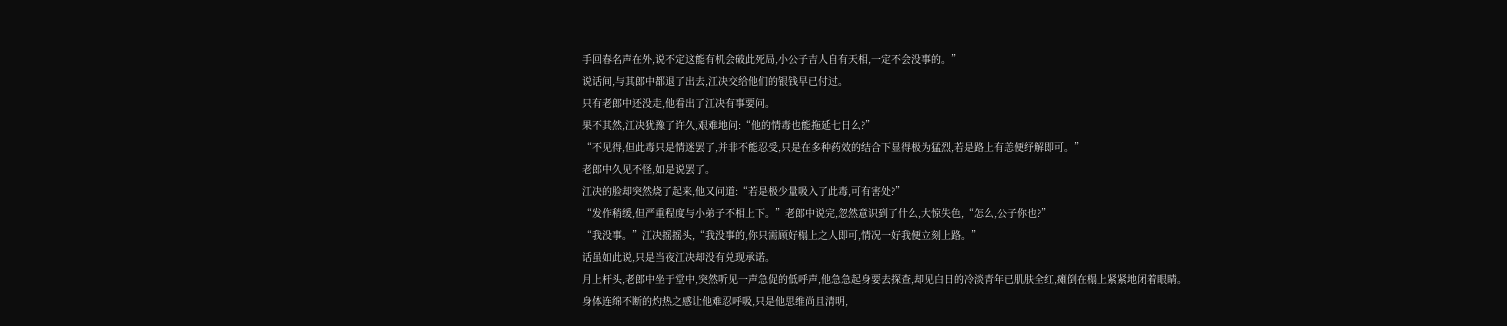手回春名声在外,说不定这能有机会破此死局,小公子吉人自有天相,一定不会没事的。”
说话间,与其郎中都退了出去,江决交给他们的银钱早已付过。
只有老郎中还没走,他看出了江决有事要问。
果不其然,江决犹豫了许久,艰难地问:“他的情毒也能拖延七日么?”
“不见得,但此毒只是情迷罢了,并非不能忍受,只是在多种药效的结合下显得极为猛烈,若是路上有恙便纾解即可。”
老郎中久见不怪,如是说罢了。
江决的脸却突然烧了起来,他又问道:“若是极少量吸入了此毒,可有害处?”
“发作稍缓,但严重程度与小弟子不相上下。”老郎中说完,忽然意识到了什么,大惊失色,“怎么,公子你也?”
“我没事。”江决摇摇头,“我没事的,你只需顾好榻上之人即可,情况一好我便立刻上路。”
话虽如此说,只是当夜江决却没有兑现承诺。
月上杆头,老郎中坐于堂中,突然听见一声急促的低呼声,他急急起身要去探查,却见白日的冷淡青年已肌肤全红,瘫倒在榻上紧紧地闭着眼睛。
身体连绵不断的灼热之感让他难忍呼吸,只是他思维尚且清明,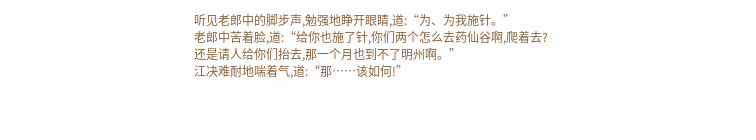听见老郎中的脚步声,勉强地睁开眼睛,道:“为、为我施针。”
老郎中苦着脸,道:“给你也施了针,你们两个怎么去药仙谷啊,爬着去?还是请人给你们抬去,那一个月也到不了明州啊。”
江决难耐地喘着气,道:“那……该如何!”